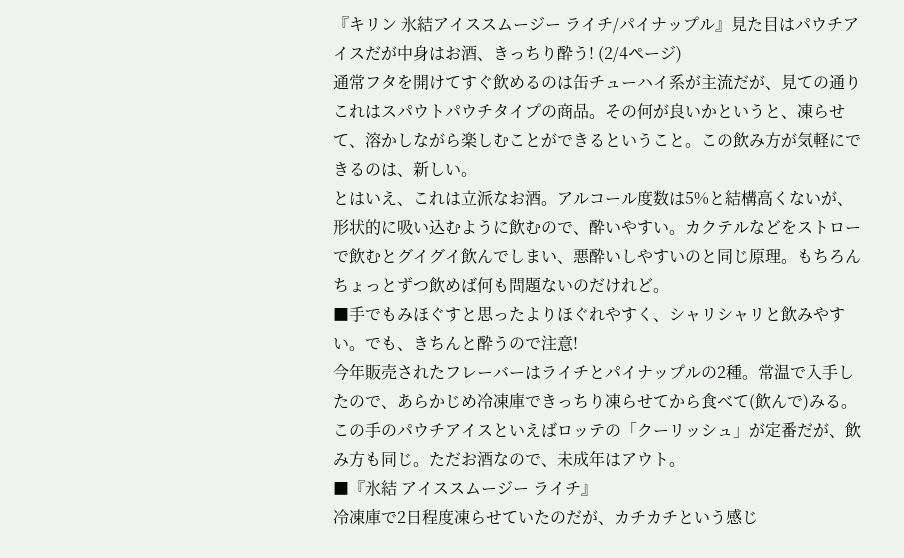『キリン 氷結アイススムージー ライチ/パイナップル』見た目はパウチアイスだが中身はお酒、きっちり酔う! (2/4ページ)
通常フタを開けてすぐ飲めるのは缶チューハイ系が主流だが、見ての通りこれはスパウトパウチタイプの商品。その何が良いかというと、凍らせて、溶かしながら楽しむことができるということ。この飲み方が気軽にできるのは、新しい。
とはいえ、これは立派なお酒。アルコール度数は5%と結構高くないが、形状的に吸い込むように飲むので、酔いやすい。カクテルなどをストローで飲むとグイグイ飲んでしまい、悪酔いしやすいのと同じ原理。もちろんちょっとずつ飲めば何も問題ないのだけれど。
■手でもみほぐすと思ったよりほぐれやすく、シャリシャリと飲みやすい。でも、きちんと酔うので注意!
今年販売されたフレーバーはライチとパイナップルの2種。常温で入手したので、あらかじめ冷凍庫できっちり凍らせてから食べて(飲んで)みる。この手のパウチアイスといえばロッテの「クーリッシュ」が定番だが、飲み方も同じ。ただお酒なので、未成年はアウト。
■『氷結 アイススムージー ライチ』
冷凍庫で2日程度凍らせていたのだが、カチカチという感じ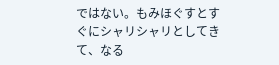ではない。もみほぐすとすぐにシャリシャリとしてきて、なる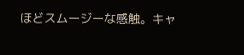ほどスムージーな感触。キャ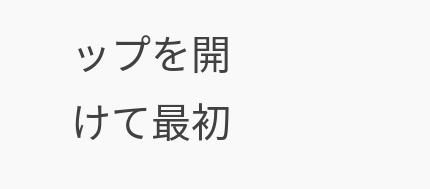ップを開けて最初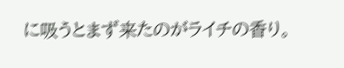に吸うとまず来たのがライチの香り。